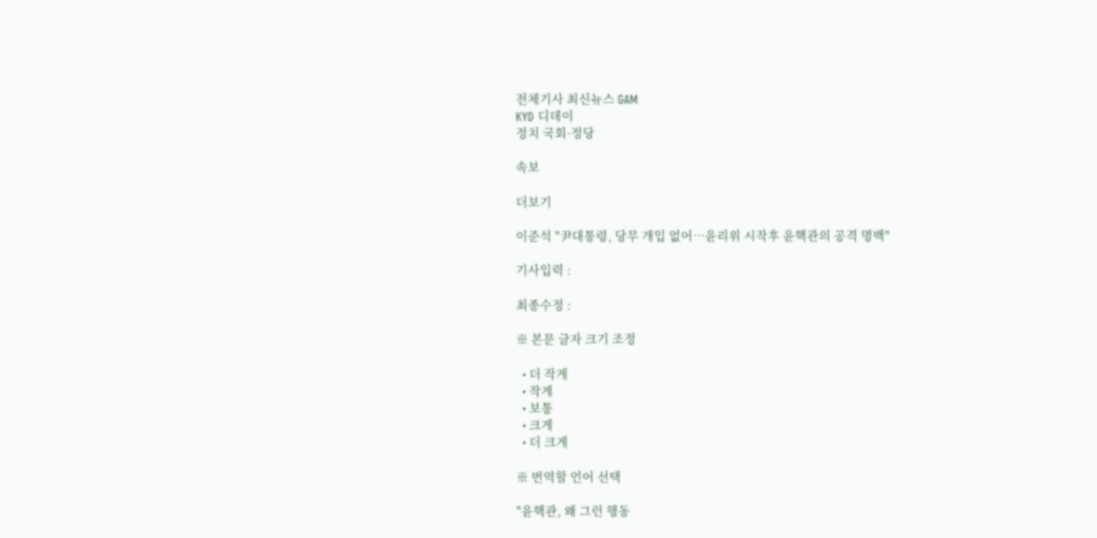전체기사 최신뉴스 GAM
KYD 디데이
정치 국회·정당

속보

더보기

이준석 "尹대통령, 당무 개입 없어…윤리위 시작후 윤핵관의 공격 명백"

기사입력 :

최종수정 :

※ 본문 글자 크기 조정

  • 더 작게
  • 작게
  • 보통
  • 크게
  • 더 크게

※ 번역할 언어 선택

"윤핵관, 왜 그런 행동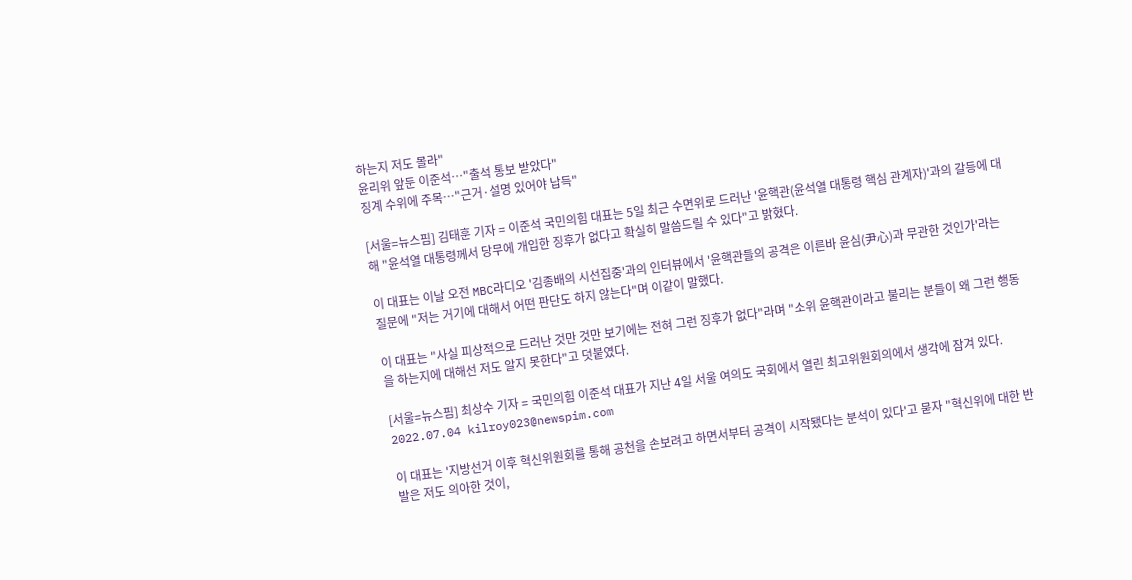하는지 저도 몰라"
윤리위 앞둔 이준석…"출석 통보 받았다"
징계 수위에 주목…"근거·설명 있어야 납득"

[서울=뉴스핌] 김태훈 기자 = 이준석 국민의힘 대표는 5일 최근 수면위로 드러난 '윤핵관(윤석열 대통령 핵심 관계자)'과의 갈등에 대해 "윤석열 대통령께서 당무에 개입한 징후가 없다고 확실히 말씀드릴 수 있다"고 밝혔다.

이 대표는 이날 오전 MBC라디오 '김종배의 시선집중'과의 인터뷰에서 '윤핵관들의 공격은 이른바 윤심(尹心)과 무관한 것인가'라는 질문에 "저는 거기에 대해서 어떤 판단도 하지 않는다"며 이같이 말했다.

이 대표는 "사실 피상적으로 드러난 것만 것만 보기에는 전혀 그런 징후가 없다"라며 "소위 윤핵관이라고 불리는 분들이 왜 그런 행동을 하는지에 대해선 저도 알지 못한다"고 덧붙였다.

[서울=뉴스핌] 최상수 기자 = 국민의힘 이준석 대표가 지난 4일 서울 여의도 국회에서 열린 최고위원회의에서 생각에 잠겨 있다. 2022.07.04 kilroy023@newspim.com

이 대표는 '지방선거 이후 혁신위원회를 통해 공천을 손보려고 하면서부터 공격이 시작됐다는 분석이 있다'고 묻자 "혁신위에 대한 반발은 저도 의아한 것이,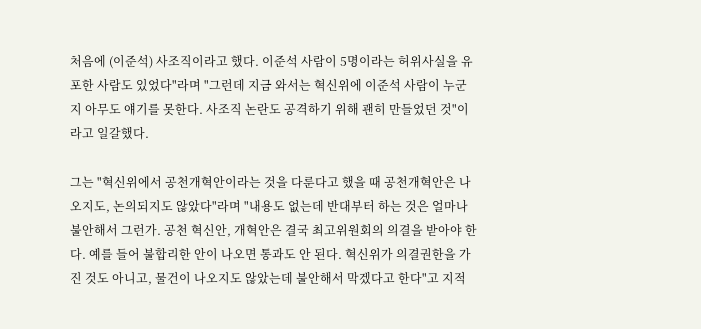처음에 (이준석) 사조직이라고 했다. 이준석 사람이 5명이라는 허위사실을 유포한 사람도 있었다"라며 "그런데 지금 와서는 혁신위에 이준석 사람이 누군지 아무도 얘기를 못한다. 사조직 논란도 공격하기 위해 괜히 만들었던 것"이라고 일갈했다.

그는 "혁신위에서 공천개혁안이라는 것을 다룬다고 했을 때 공천개혁안은 나오지도, 논의되지도 않았다"라며 "내용도 없는데 반대부터 하는 것은 얼마나 불안해서 그런가. 공천 혁신안, 개혁안은 결국 최고위원회의 의결을 받아야 한다. 예를 들어 불합리한 안이 나오면 통과도 안 된다. 혁신위가 의결권한을 가진 것도 아니고, 물건이 나오지도 않았는데 불안해서 막겠다고 한다"고 지적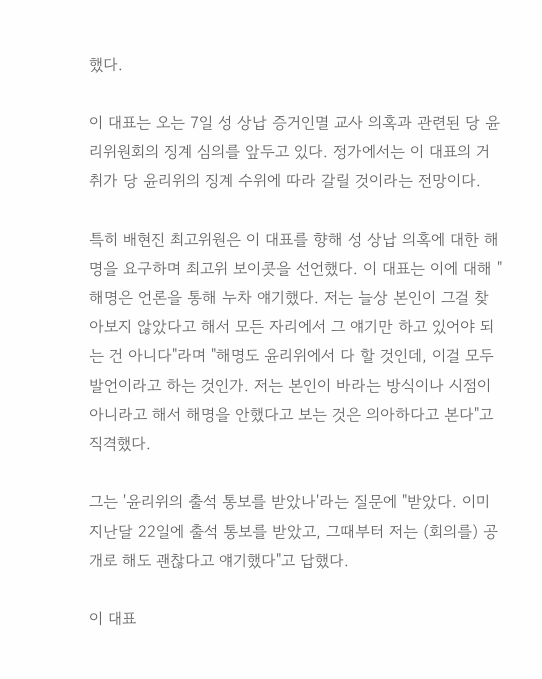했다.

이 대표는 오는 7일 성 상납 증거인멸 교사 의혹과 관련된 당 윤리위원회의 징계 심의를 앞두고 있다. 정가에서는 이 대표의 거취가 당 윤리위의 징계 수위에 따라 갈릴 것이라는 전망이다.

특히 배현진 최고위원은 이 대표를 향해 성 상납 의혹에 대한 해명을 요구하며 최고위 보이콧을 선언했다. 이 대표는 이에 대해 "해명은 언론을 통해 누차 얘기했다. 저는 늘상 본인이 그걸 찾아보지 않았다고 해서 모든 자리에서 그 얘기만 하고 있어야 되는 건 아니다"라며 "해명도 윤리위에서 다 할 것인데, 이걸 모두발언이라고 하는 것인가. 저는 본인이 바라는 방식이나 시점이 아니라고 해서 해명을 안했다고 보는 것은 의아하다고 본다"고 직격했다.

그는 '윤리위의 출석 통보를 받았나'라는 질문에 "받았다. 이미 지난달 22일에 출석 통보를 받았고, 그때부터 저는 (회의를) 공개로 해도 괜찮다고 얘기했다"고 답했다.

이 대표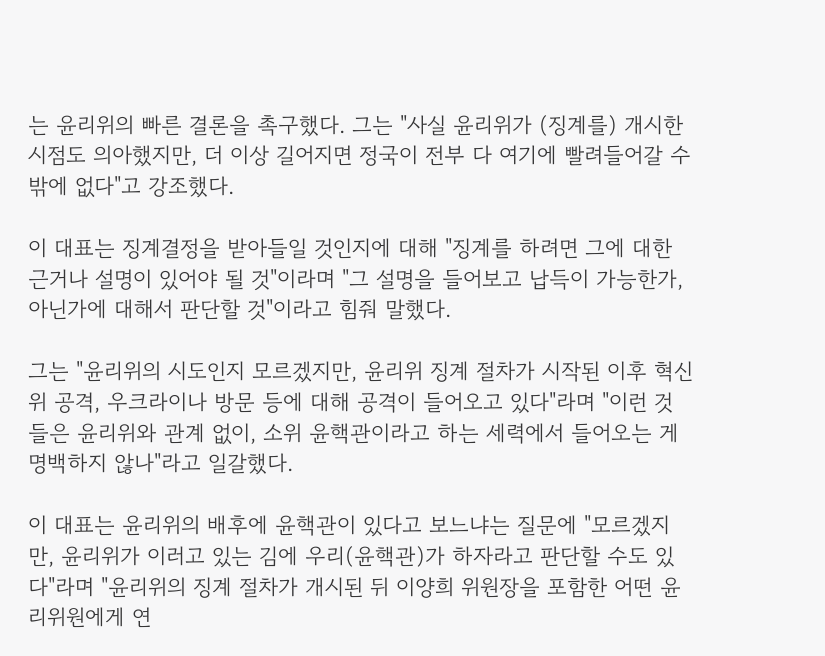는 윤리위의 빠른 결론을 촉구했다. 그는 "사실 윤리위가 (징계를) 개시한 시점도 의아했지만, 더 이상 길어지면 정국이 전부 다 여기에 빨려들어갈 수밖에 없다"고 강조했다.

이 대표는 징계결정을 받아들일 것인지에 대해 "징계를 하려면 그에 대한 근거나 설명이 있어야 될 것"이라며 "그 설명을 들어보고 납득이 가능한가, 아닌가에 대해서 판단할 것"이라고 힘줘 말했다.

그는 "윤리위의 시도인지 모르겠지만, 윤리위 징계 절차가 시작된 이후 혁신위 공격, 우크라이나 방문 등에 대해 공격이 들어오고 있다"라며 "이런 것들은 윤리위와 관계 없이, 소위 윤핵관이라고 하는 세력에서 들어오는 게 명백하지 않나"라고 일갈했다.

이 대표는 윤리위의 배후에 윤핵관이 있다고 보느냐는 질문에 "모르겠지만, 윤리위가 이러고 있는 김에 우리(윤핵관)가 하자라고 판단할 수도 있다"라며 "윤리위의 징계 절차가 개시된 뒤 이양희 위원장을 포함한 어떤 윤리위원에게 연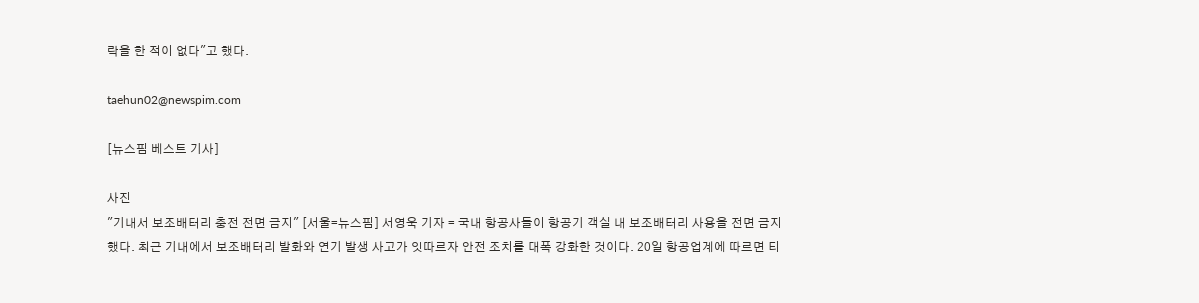락을 한 적이 없다"고 했다.

taehun02@newspim.com

[뉴스핌 베스트 기사]

사진
"기내서 보조배터리 충전 전면 금지" [서울=뉴스핌] 서영욱 기자 = 국내 항공사들이 항공기 객실 내 보조배터리 사용을 전면 금지했다. 최근 기내에서 보조배터리 발화와 연기 발생 사고가 잇따르자 안전 조치를 대폭 강화한 것이다. 20일 항공업계에 따르면 티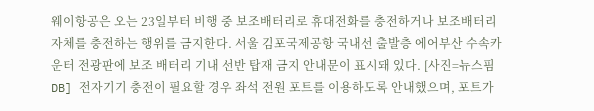웨이항공은 오는 23일부터 비행 중 보조배터리로 휴대전화를 충전하거나 보조배터리 자체를 충전하는 행위를 금지한다. 서울 김포국제공항 국내선 출발층 에어부산 수속카운터 전광판에 보조 배터리 기내 선반 탑재 금지 안내문이 표시돼 있다. [사진=뉴스핌DB] 전자기기 충전이 필요할 경우 좌석 전원 포트를 이용하도록 안내했으며, 포트가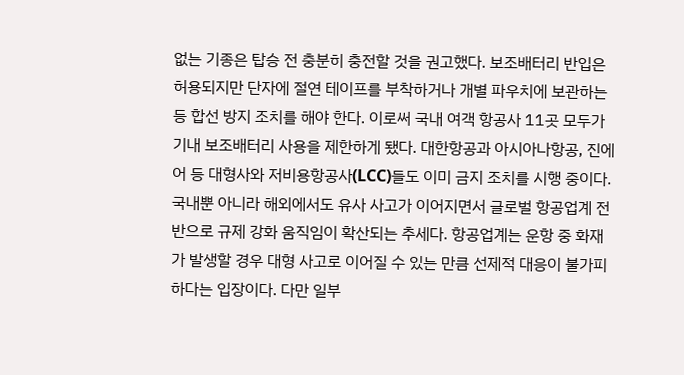없는 기종은 탑승 전 충분히 충전할 것을 권고했다. 보조배터리 반입은 허용되지만 단자에 절연 테이프를 부착하거나 개별 파우치에 보관하는 등 합선 방지 조치를 해야 한다. 이로써 국내 여객 항공사 11곳 모두가 기내 보조배터리 사용을 제한하게 됐다. 대한항공과 아시아나항공, 진에어 등 대형사와 저비용항공사(LCC)들도 이미 금지 조치를 시행 중이다. 국내뿐 아니라 해외에서도 유사 사고가 이어지면서 글로벌 항공업계 전반으로 규제 강화 움직임이 확산되는 추세다. 항공업계는 운항 중 화재가 발생할 경우 대형 사고로 이어질 수 있는 만큼 선제적 대응이 불가피하다는 입장이다. 다만 일부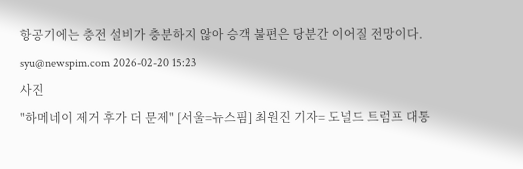항공기에는 충전 설비가 충분하지 않아 승객 불편은 당분간 이어질 전망이다. syu@newspim.com 2026-02-20 15:23
사진
"하메네이 제거 후가 더 문제" [서울=뉴스핌] 최원진 기자= 도널드 트럼프 대통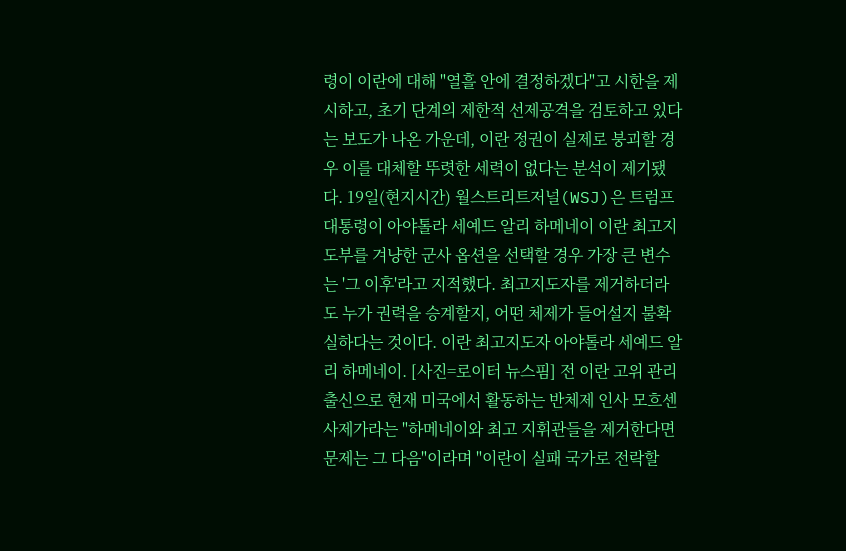령이 이란에 대해 "열흘 안에 결정하겠다"고 시한을 제시하고, 초기 단계의 제한적 선제공격을 검토하고 있다는 보도가 나온 가운데, 이란 정권이 실제로 붕괴할 경우 이를 대체할 뚜렷한 세력이 없다는 분석이 제기됐다. 19일(현지시간) 월스트리트저널(WSJ)은 트럼프 대통령이 아야톨라 세예드 알리 하메네이 이란 최고지도부를 겨냥한 군사 옵션을 선택할 경우 가장 큰 변수는 '그 이후'라고 지적했다. 최고지도자를 제거하더라도 누가 권력을 승계할지, 어떤 체제가 들어설지 불확실하다는 것이다. 이란 최고지도자 아야톨라 세예드 알리 하메네이. [사진=로이터 뉴스핌] 전 이란 고위 관리 출신으로 현재 미국에서 활동하는 반체제 인사 모흐센 사제가라는 "하메네이와 최고 지휘관들을 제거한다면 문제는 그 다음"이라며 "이란이 실패 국가로 전락할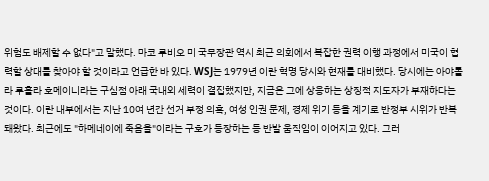위험도 배제할 수 없다"고 말했다. 마코 루비오 미 국무장관 역시 최근 의회에서 복잡한 권력 이행 과정에서 미국이 협력할 상대를 찾아야 할 것이라고 언급한 바 있다. WSJ는 1979년 이란 혁명 당시와 현재를 대비했다. 당시에는 아야톨라 루홀라 호메이니라는 구심점 아래 국내외 세력이 결집했지만, 지금은 그에 상응하는 상징적 지도자가 부재하다는 것이다. 이란 내부에서는 지난 10여 년간 선거 부정 의혹, 여성 인권 문제, 경제 위기 등을 계기로 반정부 시위가 반복돼왔다. 최근에도 "하메네이에 죽음을"이라는 구호가 등장하는 등 반발 움직임이 이어지고 있다. 그러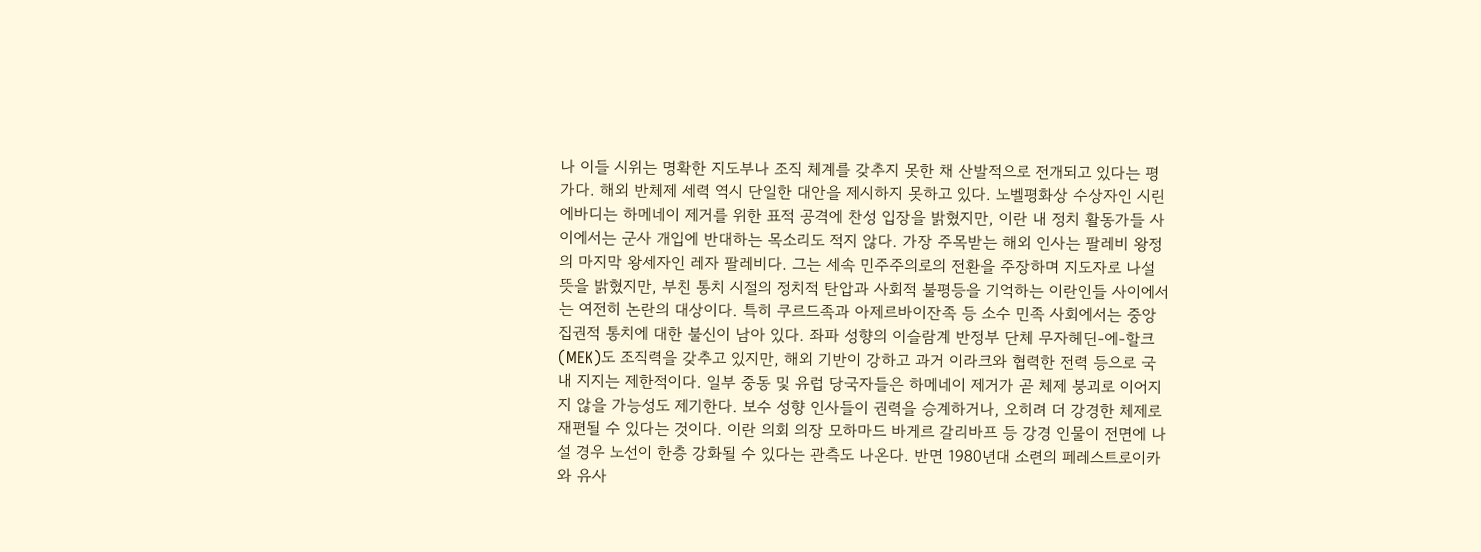나 이들 시위는 명확한 지도부나 조직 체계를 갖추지 못한 채 산발적으로 전개되고 있다는 평가다. 해외 반체제 세력 역시 단일한 대안을 제시하지 못하고 있다. 노벨평화상 수상자인 시린 에바디는 하메네이 제거를 위한 표적 공격에 찬성 입장을 밝혔지만, 이란 내 정치 활동가들 사이에서는 군사 개입에 반대하는 목소리도 적지 않다. 가장 주목받는 해외 인사는 팔레비 왕정의 마지막 왕세자인 레자 팔레비다. 그는 세속 민주주의로의 전환을 주장하며 지도자로 나설 뜻을 밝혔지만, 부친 통치 시절의 정치적 탄압과 사회적 불평등을 기억하는 이란인들 사이에서는 여전히 논란의 대상이다. 특히 쿠르드족과 아제르바이잔족 등 소수 민족 사회에서는 중앙집권적 통치에 대한 불신이 남아 있다. 좌파 성향의 이슬람계 반정부 단체 무자헤딘-에-할크(MEK)도 조직력을 갖추고 있지만, 해외 기반이 강하고 과거 이라크와 협력한 전력 등으로 국내 지지는 제한적이다. 일부 중동 및 유럽 당국자들은 하메네이 제거가 곧 체제 붕괴로 이어지지 않을 가능성도 제기한다. 보수 성향 인사들이 권력을 승계하거나, 오히려 더 강경한 체제로 재편될 수 있다는 것이다. 이란 의회 의장 모하마드 바게르 갈리바프 등 강경 인물이 전면에 나설 경우 노선이 한층 강화될 수 있다는 관측도 나온다. 반면 1980년대 소련의 페레스트로이카와 유사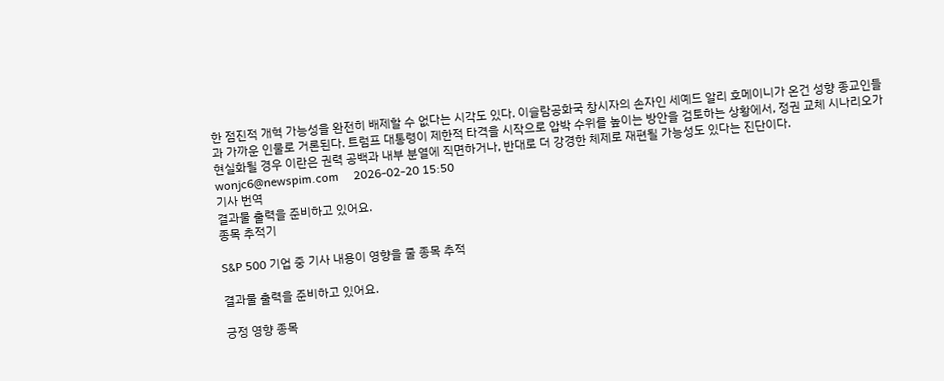한 점진적 개혁 가능성을 완전히 배제할 수 없다는 시각도 있다. 이슬람공화국 창시자의 손자인 세예드 알리 호메이니가 온건 성향 종교인들과 가까운 인물로 거론된다. 트럼프 대통령이 제한적 타격을 시작으로 압박 수위를 높이는 방안을 검토하는 상황에서, 정권 교체 시나리오가 현실화될 경우 이란은 권력 공백과 내부 분열에 직면하거나, 반대로 더 강경한 체제로 재편될 가능성도 있다는 진단이다. wonjc6@newspim.com     2026-02-20 15:50
기사 번역
결과물 출력을 준비하고 있어요.
종목 추적기

S&P 500 기업 중 기사 내용이 영향을 줄 종목 추적

결과물 출력을 준비하고 있어요.

긍정 영향 종목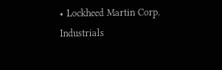• Lockheed Martin Corp. Industrials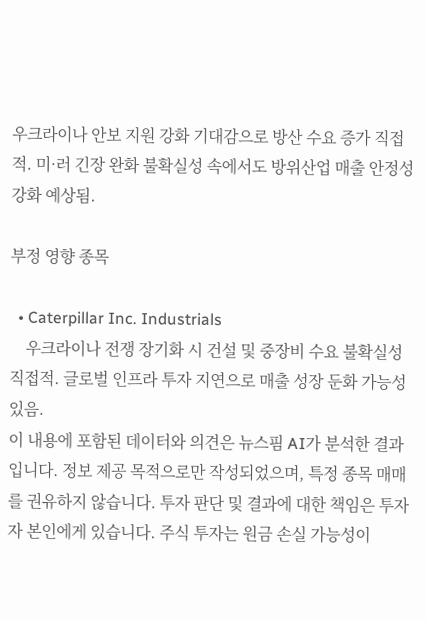우크라이나 안보 지원 강화 기대감으로 방산 수요 증가 직접적. 미·러 긴장 완화 불확실성 속에서도 방위산업 매출 안정성 강화 예상됨.

부정 영향 종목

  • Caterpillar Inc. Industrials
    우크라이나 전쟁 장기화 시 건설 및 중장비 수요 불확실성 직접적. 글로벌 인프라 투자 지연으로 매출 성장 둔화 가능성 있음.
이 내용에 포함된 데이터와 의견은 뉴스핌 AI가 분석한 결과입니다. 정보 제공 목적으로만 작성되었으며, 특정 종목 매매를 권유하지 않습니다. 투자 판단 및 결과에 대한 책임은 투자자 본인에게 있습니다. 주식 투자는 원금 손실 가능성이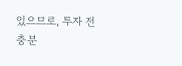있으므로, 투자 전 충분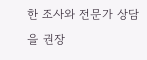한 조사와 전문가 상담을 권장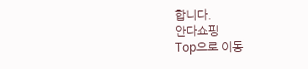합니다.
안다쇼핑
Top으로 이동